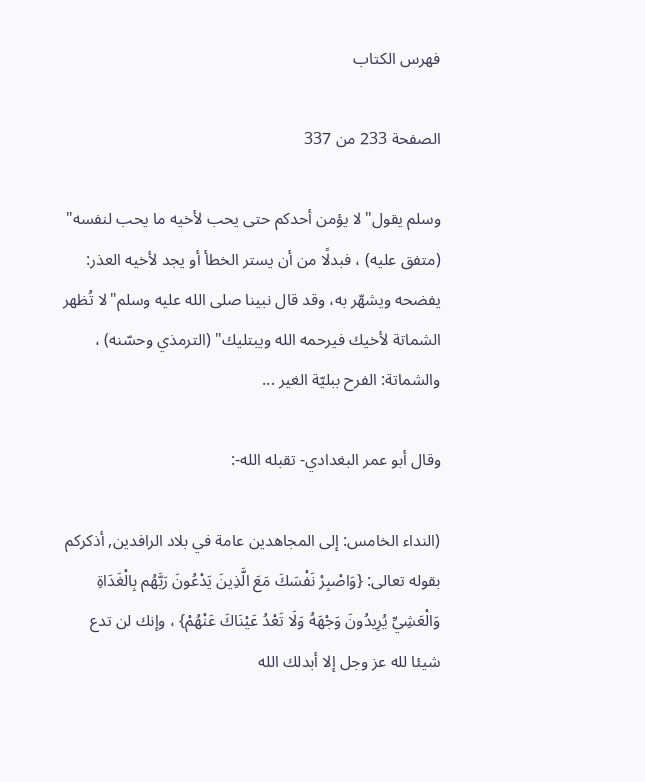فهرس الكتاب

الصفحة 233 من 337

وسلم يقول"لا يؤمن أحدكم حتى يحب لأخيه ما يحب لنفسه" (متفق عليه) ، فبدلًا من أن يستر الخطأ أو يجد لأخيه العذر: يفضحه ويشهّر به، وقد قال نبينا صلى الله عليه وسلم"لا تُظهر الشماتة لأخيك فيرحمه الله ويبتليك" (الترمذي وحسّنه) ، والشماتة: الفرح ببليّة الغير ...

وقال أبو عمر البغدادي- تقبله الله-:

(النداء الخامس: إلى المجاهدين عامة في بلاد الرافدين, أذكركم بقوله تعالى: {وَاصْبِرْ نَفْسَكَ مَعَ الَّذِينَ يَدْعُونَ رَبَّهُم بِالْغَدَاةِ وَالْعَشِيِّ يُرِيدُونَ وَجْهَهُ وَلَا تَعْدُ عَيْنَاكَ عَنْهُمْ} ، وإنك لن تدع شيئا لله عز وجل إلا أبدلك الله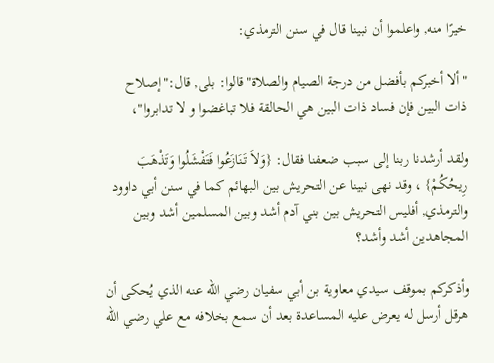خيرًا منه, واعلموا أن نبينا قال في سنن الترمذي:

"ألا أخبركم بأفضل من درجة الصيام والصلاة"قالوا: بلى, قال:"إصلاح ذات البين فإن فساد ذات البين هي الحالقة فلا تباغضوا و لا تدابروا"،

ولقد أرشدنا ربنا إلى سبب ضعفنا فقال: {وَلاَ تَنَازَعُوا فَتَفْشَلُوا وَتَذْهَبَ رِيحُكُمْ} ، وقد نهى نبينا عن التحريش بين البهائم كما في سنن أبي داوود والترمذي, أفليس التحريش بين بني آدم أشد وبين المسلمين أشد وبين المجاهدين أشد وأشد؟

وأذكركم بموقف سيدي معاوية بن أبي سفيان رضي الله عنه الذي يُحكى أن هرقل أرسل له يعرض عليه المساعدة بعد أن سمع بخلافه مع علي رضي الله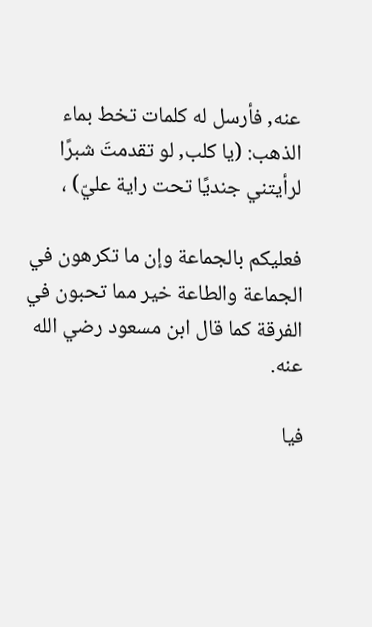عنه, فأرسل له كلمات تخط بماء الذهب: (يا كلب, لو تقدمتَ شبرًا لرأيتني جنديًا تحت راية عليّ) ،

فعليكم بالجماعة وإن ما تكرهون في الجماعة والطاعة خير مما تحبون في الفرقة كما قال ابن مسعود رضي الله عنه.

فيا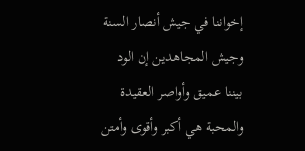إخواننا في جيش أنصار السنة وجيش المجاهدين إن الود بيننا عميق وأواصر العقيدة والمحبة هي أكبر وأقوى وأمتن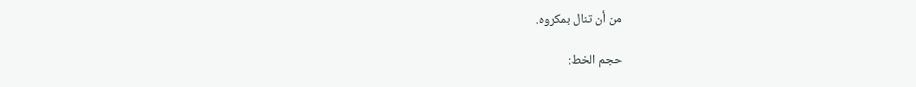من أن تنال بمكروه.

حجم الخط: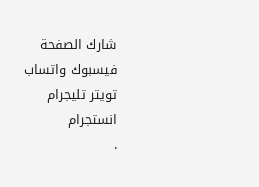شارك الصفحة
فيسبوك واتساب تويتر تليجرام انستجرام
.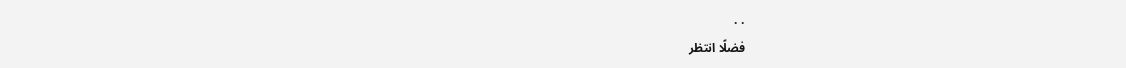. .
فضلًا انتظر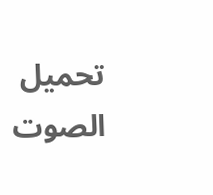تحميل الصوت